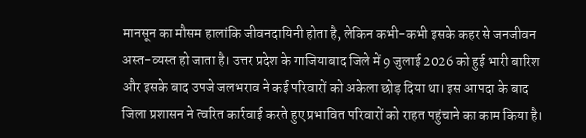मानसून का मौसम हालांकि जीवनदायिनी होता है, लेकिन कभी-कभी इसके कहर से जनजीवन अस्त-व्यस्त हो जाता है। उत्तर प्रदेश के गाजियाबाद जिले में 9 जुलाई 2026 को हुई भारी बारिश और इसके बाद उपजे जलभराव ने कई परिवारों को अकेला छोड़ दिया था। इस आपदा के बाद जिला प्रशासन ने त्वरित कार्रवाई करते हुए प्रभावित परिवारों को राहत पहुंचाने का काम किया है।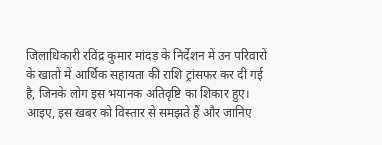जिलाधिकारी रविंद्र कुमार मांदड़ के निर्देशन में उन परिवारों के खातों में आर्थिक सहायता की राशि ट्रांसफर कर दी गई है, जिनके लोग इस भयानक अतिवृष्टि का शिकार हुए। आइए, इस खबर को विस्तार से समझते हैं और जानिए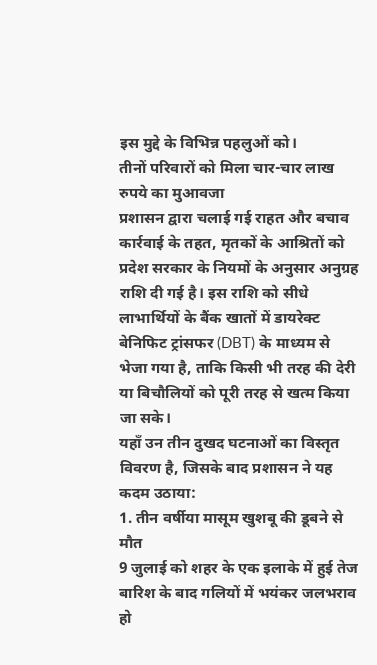इस मुद्दे के विभिन्न पहलुओं को।
तीनों परिवारों को मिला चार-चार लाख रुपये का मुआवजा
प्रशासन द्वारा चलाई गई राहत और बचाव कार्रवाई के तहत, मृतकों के आश्रितों को प्रदेश सरकार के नियमों के अनुसार अनुग्रह राशि दी गई है। इस राशि को सीधे लाभार्थियों के बैंक खातों में डायरेक्ट बेनिफिट ट्रांसफर (DBT) के माध्यम से भेजा गया है, ताकि किसी भी तरह की देरी या बिचौलियों को पूरी तरह से खत्म किया जा सके।
यहाँ उन तीन दुखद घटनाओं का विस्तृत विवरण है, जिसके बाद प्रशासन ने यह कदम उठाया:
1. तीन वर्षीया मासूम खुशबू की डूबने से मौत
9 जुलाई को शहर के एक इलाके में हुई तेज बारिश के बाद गलियों में भयंकर जलभराव हो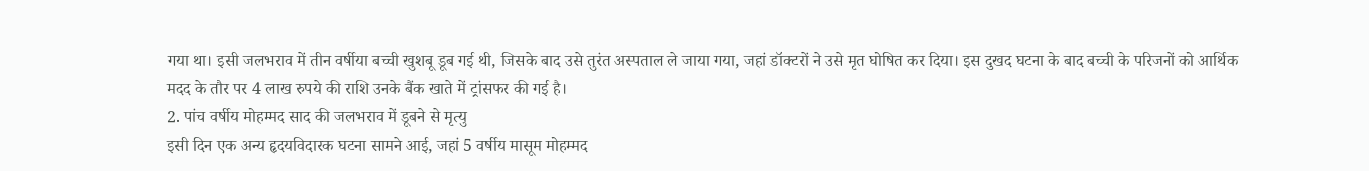गया था। इसी जलभराव में तीन वर्षीया बच्ची खुशबू डूब गई थी, जिसके बाद उसे तुरंत अस्पताल ले जाया गया, जहां डॉक्टरों ने उसे मृत घोषित कर दिया। इस दुखद घटना के बाद बच्ची के परिजनों को आर्थिक मदद के तौर पर 4 लाख रुपये की राशि उनके बैंक खाते में ट्रांसफर की गई है।
2. पांच वर्षीय मोहम्मद साद की जलभराव में डूबने से मृत्यु
इसी दिन एक अन्य हृदयविदारक घटना सामने आई, जहां 5 वर्षीय मासूम मोहम्मद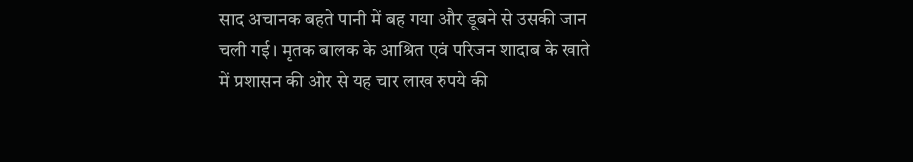साद अचानक बहते पानी में बह गया और डूबने से उसकी जान चली गई। मृतक बालक के आश्रित एवं परिजन शादाब के खाते में प्रशासन की ओर से यह चार लाख रुपये की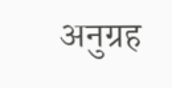अनुग्रह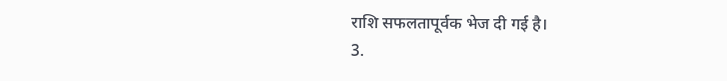राशि सफलतापूर्वक भेज दी गई है।
3.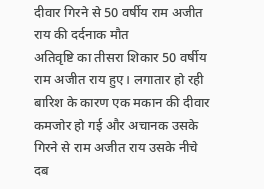दीवार गिरने से 50 वर्षीय राम अजीत राय की दर्दनाक मौत
अतिवृष्टि का तीसरा शिकार 50 वर्षीय राम अजीत राय हुए। लगातार हो रही बारिश के कारण एक मकान की दीवार कमजोर हो गई और अचानक उसके गिरने से राम अजीत राय उसके नीचे दब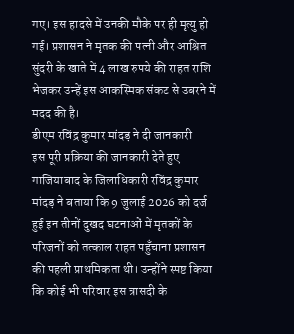गए। इस हादसे में उनकी मौके पर ही मृत्यु हो गई। प्रशासन ने मृतक की पत्नी और आश्रित सुंदरी के खाते में 4 लाख रुपये की राहत राशि भेजकर उन्हें इस आकस्मिक संकट से उबरने में मदद की है।
डीएम रविंद्र कुमार मांदड़ ने दी जानकारी
इस पूरी प्रक्रिया की जानकारी देते हुए गाजियाबाद के जिलाधिकारी रविंद्र कुमार मांदड़ ने बताया कि 9 जुलाई 2026 को दर्ज हुई इन तीनों दुखद घटनाओं में मृतकों के परिजनों को तत्काल राहत पहुँचाना प्रशासन की पहली प्राथमिकता थी। उन्होंने स्पष्ट किया कि कोई भी परिवार इस त्रासदी के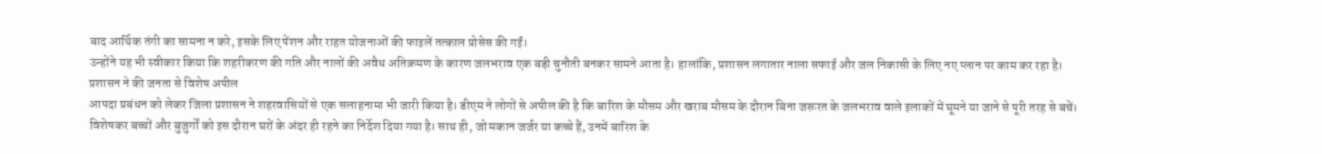बाद आर्थिक तंगी का सामना न करे, इसके लिए पेंशन और राहत योजनाओं की फाइलें तत्काल प्रोसेस की गईं।
उन्होंने यह भी स्वीकार किया कि शहरीकरण की गति और नालों की अवैध अतिक्रमण के कारण जलभराव एक बड़ी चुनौती बनकर सामने आता है। हालांकि, प्रशासन लगातार नाला सफाई और जल निकासी के लिए नए प्लान पर काम कर रहा है।
प्रशासन ने की जनता से विशेष अपील
आपदा प्रबंधन को लेकर जिला प्रशासन ने शहरवासियों से एक सलाहनामा भी जारी किया है। डीएम ने लोगों से अपील की है कि बारिश के मौसम और खराब मौसम के दौरान बिना जरूरत के जलभराव वाले इलाकों में घूमने या जाने से पूरी तरह से बचें।
विशेषकर बच्चों और बुजुर्गों को इस दौरान घरों के अंदर ही रहने का निर्देश दिया गया है। साथ ही, जो मकान जर्जर या कच्चे हैं, उनमें बारिश के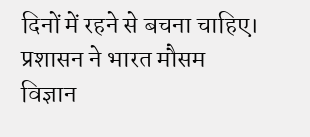दिनों में रहने से बचना चाहिए। प्रशासन ने भारत मौसम विज्ञान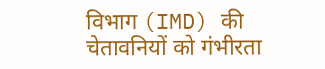विभाग (IMD) की चेतावनियों को गंभीरता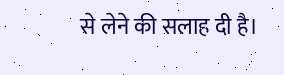से लेने की सलाह दी है।